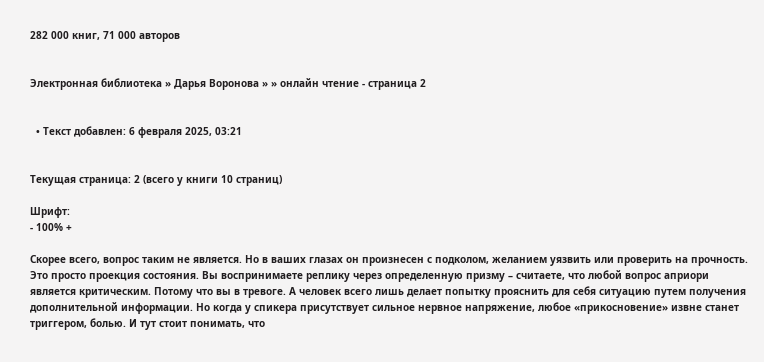282 000 книг, 71 000 авторов


Электронная библиотека » Дарья Воронова » » онлайн чтение - страница 2


  • Текст добавлен: 6 февраля 2025, 03:21


Текущая страница: 2 (всего у книги 10 страниц)

Шрифт:
- 100% +

Скорее всего, вопрос таким не является. Но в ваших глазах он произнесен с подколом, желанием уязвить или проверить на прочность. Это просто проекция состояния. Вы воспринимаете реплику через определенную призму – считаете, что любой вопрос априори является критическим. Потому что вы в тревоге. А человек всего лишь делает попытку прояснить для себя ситуацию путем получения дополнительной информации. Но когда у спикера присутствует сильное нервное напряжение, любое «прикосновение» извне станет триггером, болью. И тут стоит понимать, что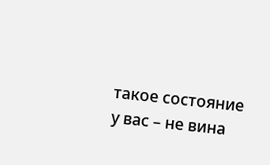такое состояние у вас – не вина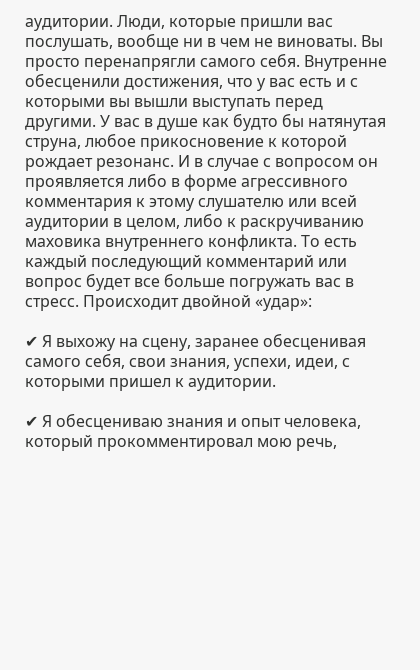аудитории. Люди, которые пришли вас послушать, вообще ни в чем не виноваты. Вы просто перенапрягли самого себя. Внутренне обесценили достижения, что у вас есть и с которыми вы вышли выступать перед другими. У вас в душе как будто бы натянутая струна, любое прикосновение к которой рождает резонанс. И в случае с вопросом он проявляется либо в форме агрессивного комментария к этому слушателю или всей аудитории в целом, либо к раскручиванию маховика внутреннего конфликта. То есть каждый последующий комментарий или вопрос будет все больше погружать вас в стресс. Происходит двойной «удар»:

✔ Я выхожу на сцену, заранее обесценивая самого себя, свои знания, успехи, идеи, с которыми пришел к аудитории.

✔ Я обесцениваю знания и опыт человека, который прокомментировал мою речь,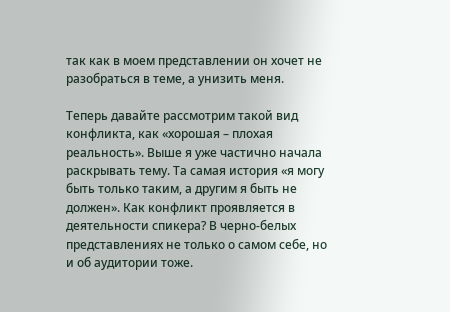так как в моем представлении он хочет не разобраться в теме, а унизить меня.

Теперь давайте рассмотрим такой вид конфликта, как «хорошая – плохая реальность». Выше я уже частично начала раскрывать тему. Та самая история «я могу быть только таким, а другим я быть не должен». Как конфликт проявляется в деятельности спикера? В черно-белых представлениях не только о самом себе, но и об аудитории тоже.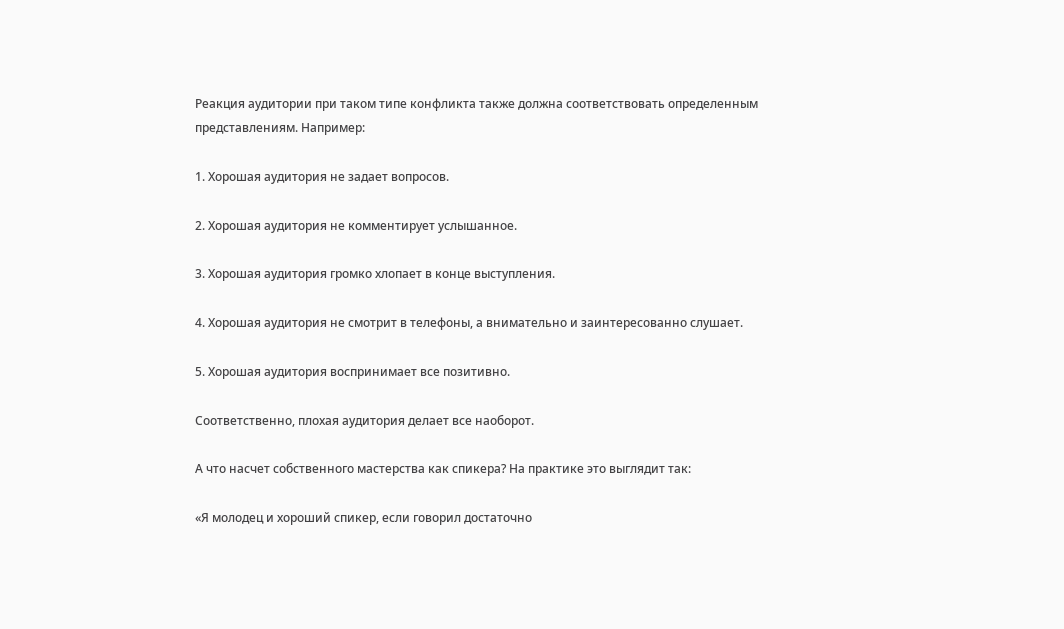Реакция аудитории при таком типе конфликта также должна соответствовать определенным представлениям. Например:

1. Хорошая аудитория не задает вопросов.

2. Хорошая аудитория не комментирует услышанное.

3. Хорошая аудитория громко хлопает в конце выступления.

4. Хорошая аудитория не смотрит в телефоны, а внимательно и заинтересованно слушает.

5. Хорошая аудитория воспринимает все позитивно.

Соответственно, плохая аудитория делает все наоборот.

А что насчет собственного мастерства как спикера? На практике это выглядит так:

«Я молодец и хороший спикер, если говорил достаточно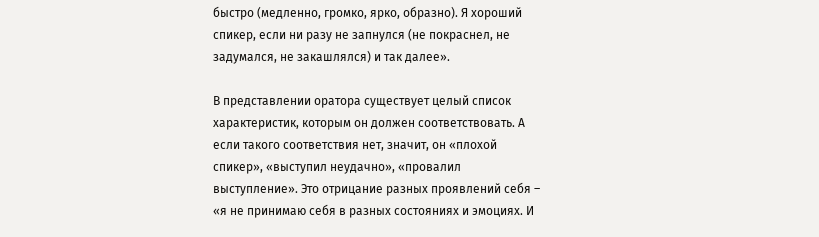быстро (медленно, громко, ярко, образно). Я хороший спикер, если ни разу не запнулся (не покраснел, не задумался, не закашлялся) и так далее».

В представлении оратора существует целый список характеристик, которым он должен соответствовать. А если такого соответствия нет, значит, он «плохой спикер», «выступил неудачно», «провалил выступление». Это отрицание разных проявлений себя – «я не принимаю себя в разных состояниях и эмоциях. И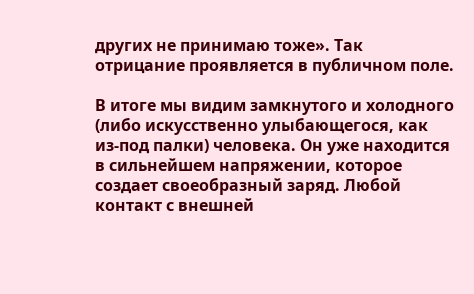других не принимаю тоже». Так отрицание проявляется в публичном поле.

В итоге мы видим замкнутого и холодного (либо искусственно улыбающегося, как из-под палки) человека. Он уже находится в сильнейшем напряжении, которое создает своеобразный заряд. Любой контакт с внешней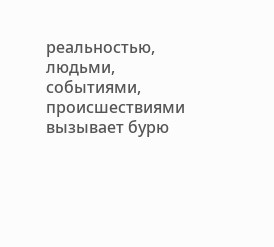реальностью, людьми, событиями, происшествиями вызывает бурю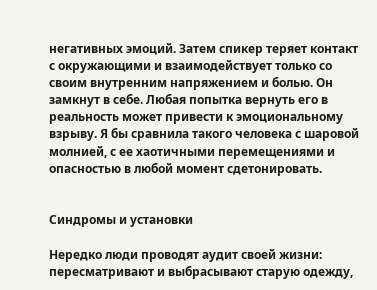негативных эмоций. Затем спикер теряет контакт с окружающими и взаимодействует только со своим внутренним напряжением и болью. Он замкнут в себе. Любая попытка вернуть его в реальность может привести к эмоциональному взрыву. Я бы сравнила такого человека с шаровой молнией, с ее хаотичными перемещениями и опасностью в любой момент сдетонировать.


Синдромы и установки

Нередко люди проводят аудит своей жизни: пересматривают и выбрасывают старую одежду,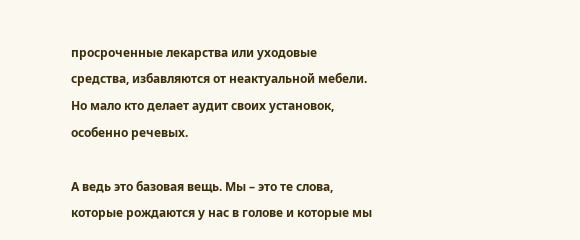просроченные лекарства или уходовые средства, избавляются от неактуальной мебели. Но мало кто делает аудит своих установок, особенно речевых.

А ведь это базовая вещь. Мы – это те слова, которые рождаются у нас в голове и которые мы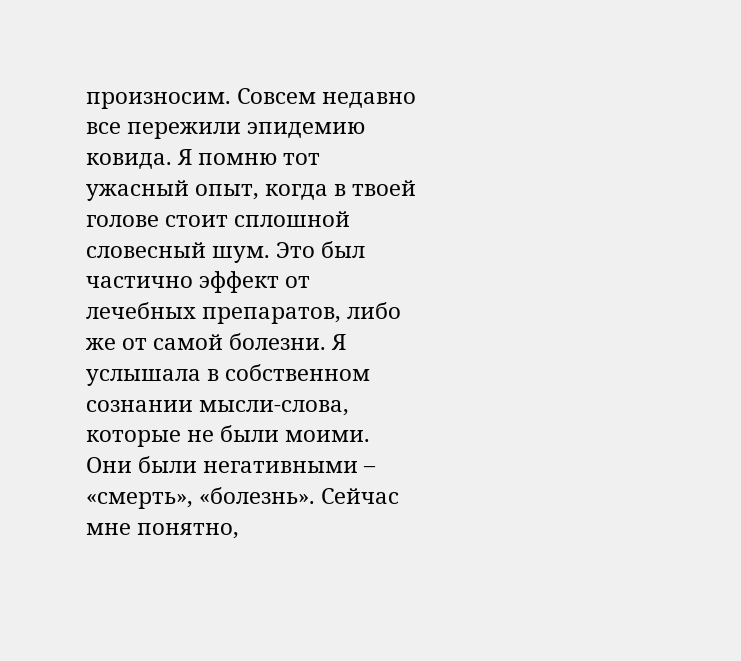произносим. Совсем недавно все пережили эпидемию ковида. Я помню тот ужасный опыт, когда в твоей голове стоит сплошной словесный шум. Это был частично эффект от лечебных препаратов, либо же от самой болезни. Я услышала в собственном сознании мысли-слова, которые не были моими. Они были негативными – «смерть», «болезнь». Сейчас мне понятно,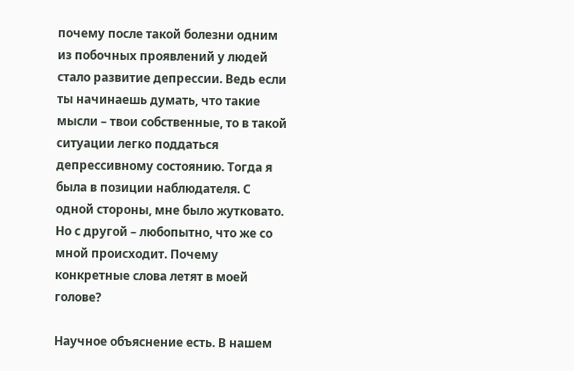почему после такой болезни одним из побочных проявлений у людей стало развитие депрессии. Ведь если ты начинаешь думать, что такие мысли – твои собственные, то в такой ситуации легко поддаться депрессивному состоянию. Тогда я была в позиции наблюдателя. С одной стороны, мне было жутковато. Но с другой – любопытно, что же со мной происходит. Почему конкретные слова летят в моей голове?

Научное объяснение есть. В нашем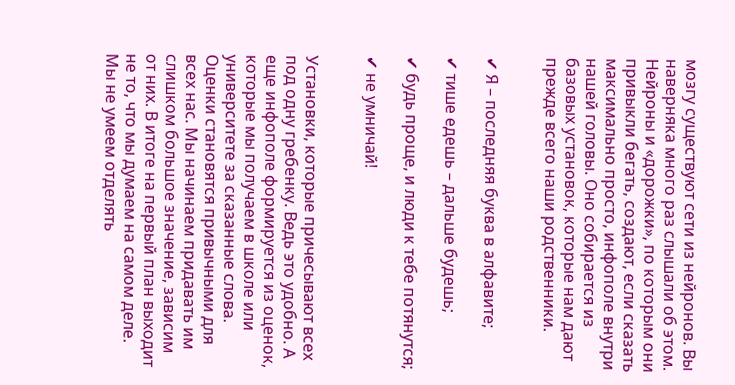мозгу существуют сети из нейронов. Вы наверняка много раз слышали об этом. Нейроны и «дорожки», по которым они привыкли бегать, создают, если сказать максимально просто, инфополе внутри нашей головы. Оно собирается из базовых установок, которые нам дают прежде всего наши родственники.


✔ Я – последняя буква в алфавите;

✔ тише едешь – дальше будешь;

✔ будь проще, и люди к тебе потянутся;

✔ не умничай!


Установки, которые причесывают всех под одну гребенку. Ведь это удобно. А еще инфополе формируется из оценок, которые мы получаем в школе или университете за сказанные слова. Оценки становятся привычными для всех нас. Мы начинаем придавать им слишком большое значение, зависим от них. В итоге на первый план выходит не то, что мы думаем на самом деле. Мы не умеем отделять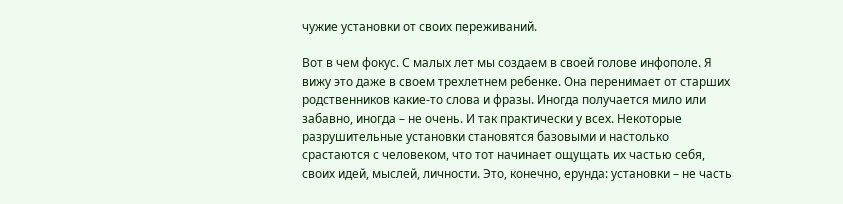чужие установки от своих переживаний.

Вот в чем фокус. С малых лет мы создаем в своей голове инфополе. Я вижу это даже в своем трехлетнем ребенке. Она перенимает от старших родственников какие-то слова и фразы. Иногда получается мило или забавно, иногда – не очень. И так практически у всех. Некоторые разрушительные установки становятся базовыми и настолько срастаются с человеком, что тот начинает ощущать их частью себя, своих идей, мыслей, личности. Это, конечно, ерунда: установки – не часть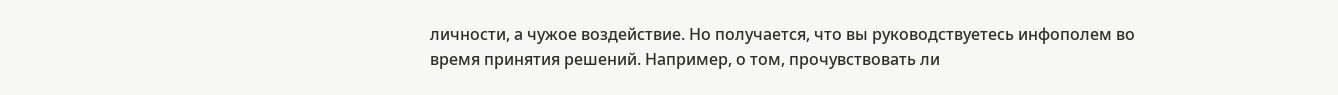личности, а чужое воздействие. Но получается, что вы руководствуетесь инфополем во время принятия решений. Например, о том, прочувствовать ли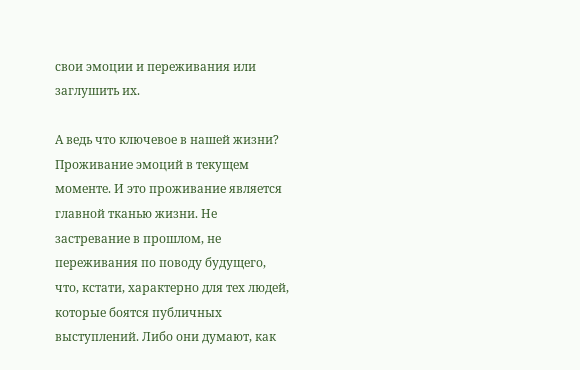свои эмоции и переживания или заглушить их.

А ведь что ключевое в нашей жизни? Проживание эмоций в текущем моменте. И это проживание является главной тканью жизни. Не застревание в прошлом, не переживания по поводу будущего, что, кстати, характерно для тех людей, которые боятся публичных выступлений. Либо они думают, как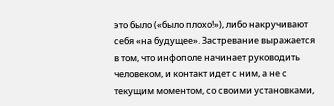это было («было плохо!»), либо накручивают себя «на будущее». Застревание выражается в том, что инфополе начинает руководить человеком, и контакт идет с ним, а не с текущим моментом, со своими установками,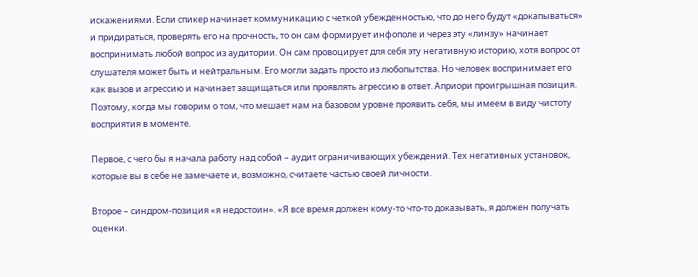искажениями. Если спикер начинает коммуникацию с четкой убежденностью, что до него будут «докапываться» и придираться, проверять его на прочность, то он сам формирует инфополе и через эту «линзу» начинает воспринимать любой вопрос из аудитории. Он сам провоцирует для себя эту негативную историю, хотя вопрос от слушателя может быть и нейтральным. Его могли задать просто из любопытства. Но человек воспринимает его как вызов и агрессию и начинает защищаться или проявлять агрессию в ответ. Априори проигрышная позиция. Поэтому, когда мы говорим о том, что мешает нам на базовом уровне проявить себя, мы имеем в виду чистоту восприятия в моменте.

Первое, с чего бы я начала работу над собой – аудит ограничивающих убеждений. Тех негативных установок, которые вы в себе не замечаете и, возможно, считаете частью своей личности.

Второе – синдром-позиция «я недостоин». «Я все время должен кому-то что-то доказывать, я должен получать оценки.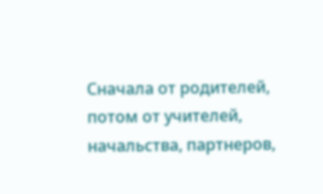Сначала от родителей, потом от учителей, начальства, партнеров,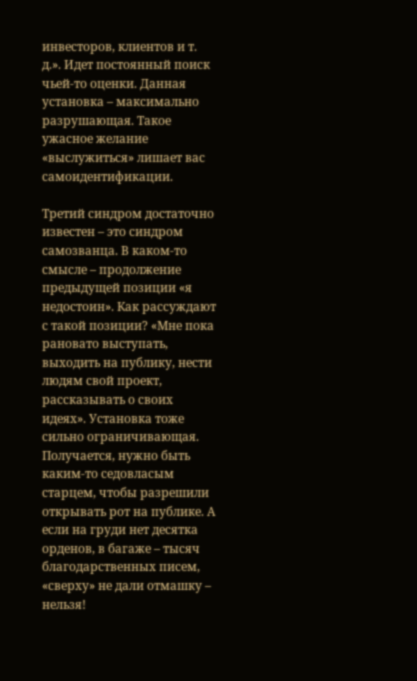инвесторов, клиентов и т. д.». Идет постоянный поиск чьей-то оценки. Данная установка – максимально разрушающая. Такое ужасное желание «выслужиться» лишает вас самоидентификации.

Третий синдром достаточно известен – это синдром самозванца. В каком-то смысле – продолжение предыдущей позиции «я недостоин». Как рассуждают с такой позиции? «Мне пока рановато выступать, выходить на публику, нести людям свой проект, рассказывать о своих идеях». Установка тоже сильно ограничивающая. Получается, нужно быть каким-то седовласым старцем, чтобы разрешили открывать рот на публике. А если на груди нет десятка орденов, в багаже – тысяч благодарственных писем, «сверху» не дали отмашку – нельзя!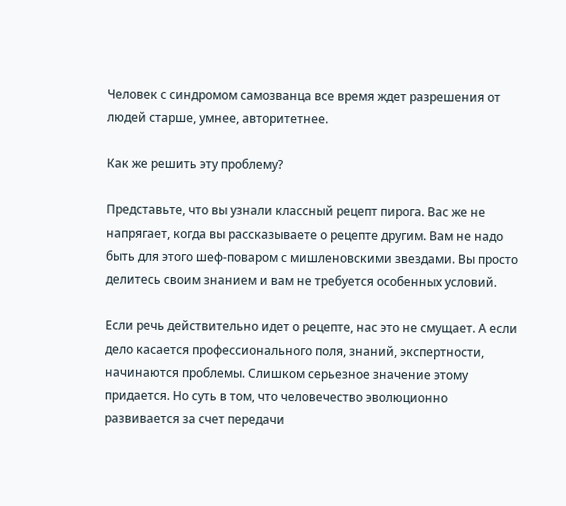Человек с синдромом самозванца все время ждет разрешения от людей старше, умнее, авторитетнее.

Как же решить эту проблему?

Представьте, что вы узнали классный рецепт пирога. Вас же не напрягает, когда вы рассказываете о рецепте другим. Вам не надо быть для этого шеф-поваром с мишленовскими звездами. Вы просто делитесь своим знанием и вам не требуется особенных условий.

Если речь действительно идет о рецепте, нас это не смущает. А если дело касается профессионального поля, знаний, экспертности, начинаются проблемы. Слишком серьезное значение этому придается. Но суть в том, что человечество эволюционно развивается за счет передачи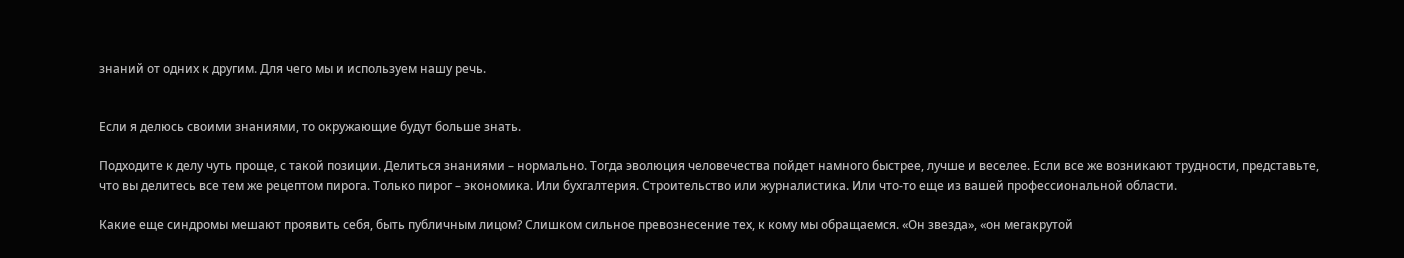знаний от одних к другим. Для чего мы и используем нашу речь.


Если я делюсь своими знаниями, то окружающие будут больше знать.

Подходите к делу чуть проще, с такой позиции. Делиться знаниями – нормально. Тогда эволюция человечества пойдет намного быстрее, лучше и веселее. Если все же возникают трудности, представьте, что вы делитесь все тем же рецептом пирога. Только пирог – экономика. Или бухгалтерия. Строительство или журналистика. Или что-то еще из вашей профессиональной области.

Какие еще синдромы мешают проявить себя, быть публичным лицом? Слишком сильное превознесение тех, к кому мы обращаемся. «Он звезда», «он мегакрутой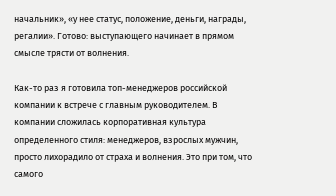начальник», «у нее статус, положение, деньги, награды, регалии». Готово: выступающего начинает в прямом смысле трясти от волнения.

Как-то раз я готовила топ-менеджеров российской компании к встрече с главным руководителем. В компании сложилась корпоративная культура определенного стиля: менеджеров, взрослых мужчин, просто лихорадило от страха и волнения. Это при том, что самого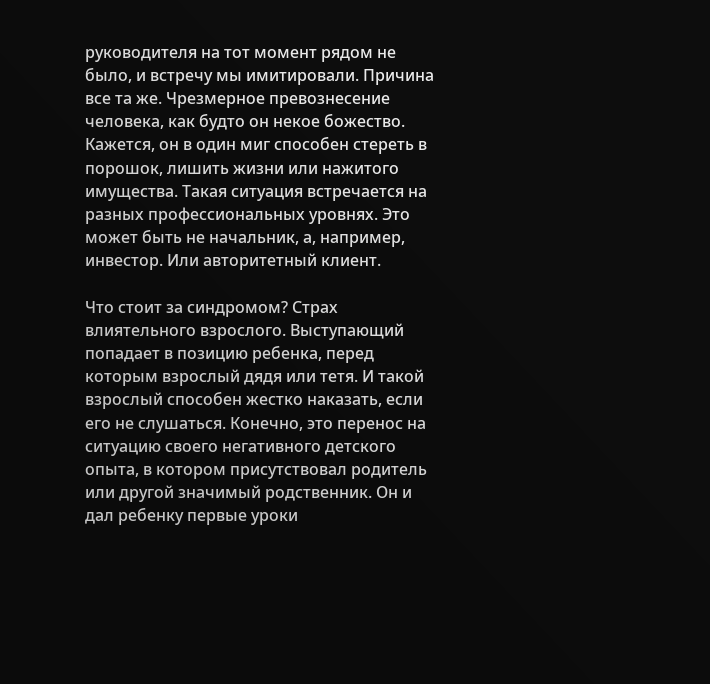руководителя на тот момент рядом не было, и встречу мы имитировали. Причина все та же. Чрезмерное превознесение человека, как будто он некое божество. Кажется, он в один миг способен стереть в порошок, лишить жизни или нажитого имущества. Такая ситуация встречается на разных профессиональных уровнях. Это может быть не начальник, а, например, инвестор. Или авторитетный клиент.

Что стоит за синдромом? Страх влиятельного взрослого. Выступающий попадает в позицию ребенка, перед которым взрослый дядя или тетя. И такой взрослый способен жестко наказать, если его не слушаться. Конечно, это перенос на ситуацию своего негативного детского опыта, в котором присутствовал родитель или другой значимый родственник. Он и дал ребенку первые уроки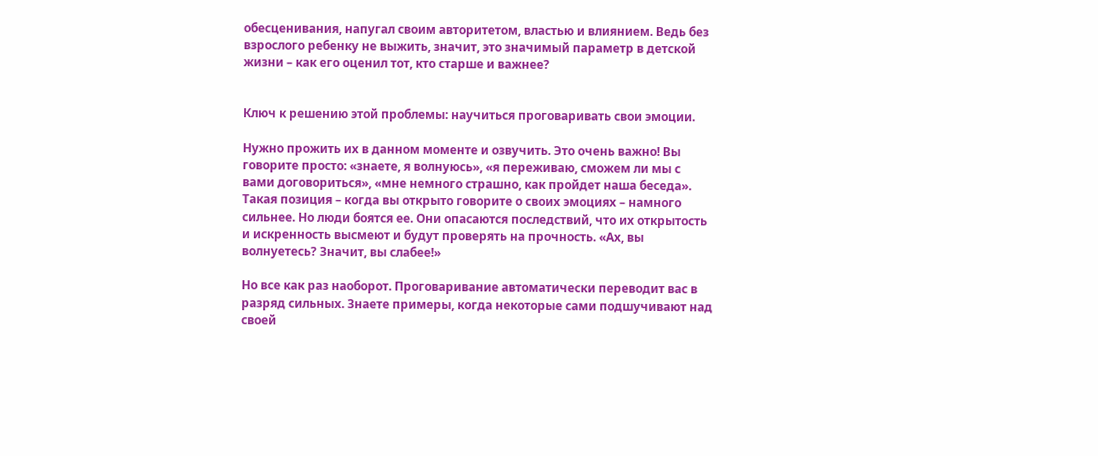обесценивания, напугал своим авторитетом, властью и влиянием. Ведь без взрослого ребенку не выжить, значит, это значимый параметр в детской жизни – как его оценил тот, кто старше и важнее?


Ключ к решению этой проблемы: научиться проговаривать свои эмоции.

Нужно прожить их в данном моменте и озвучить. Это очень важно! Вы говорите просто: «знаете, я волнуюсь», «я переживаю, сможем ли мы с вами договориться», «мне немного страшно, как пройдет наша беседа». Такая позиция – когда вы открыто говорите о своих эмоциях – намного сильнее. Но люди боятся ее. Они опасаются последствий, что их открытость и искренность высмеют и будут проверять на прочность. «Ах, вы волнуетесь? Значит, вы слабее!»

Но все как раз наоборот. Проговаривание автоматически переводит вас в разряд сильных. Знаете примеры, когда некоторые сами подшучивают над своей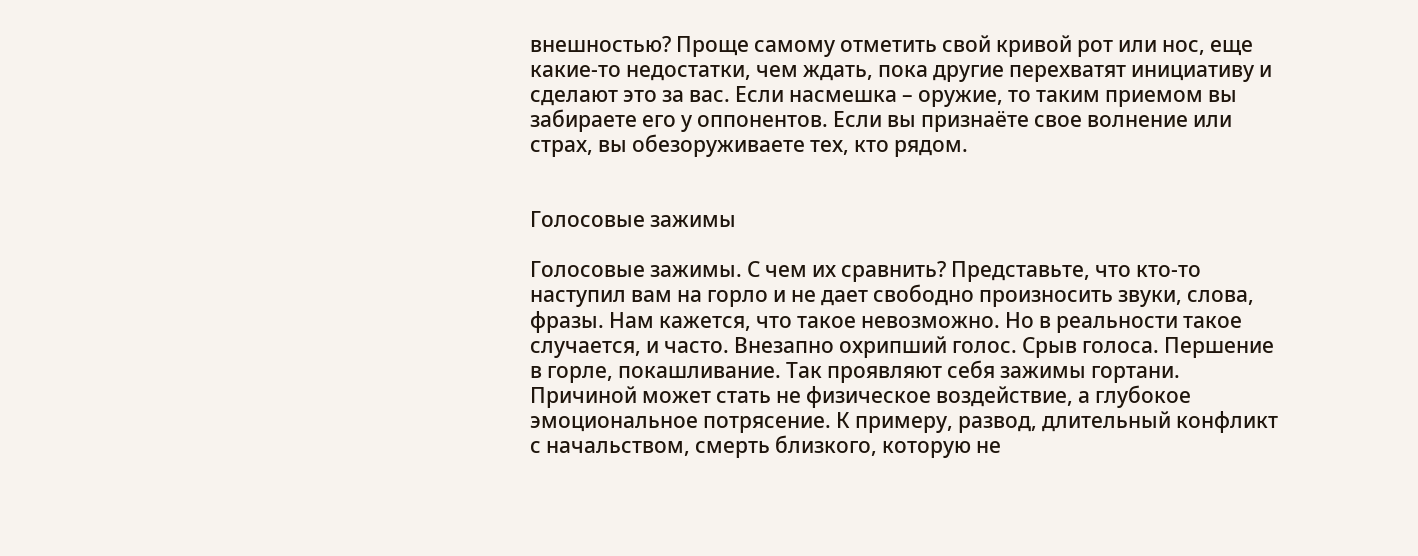внешностью? Проще самому отметить свой кривой рот или нос, еще какие-то недостатки, чем ждать, пока другие перехватят инициативу и сделают это за вас. Если насмешка – оружие, то таким приемом вы забираете его у оппонентов. Если вы признаёте свое волнение или страх, вы обезоруживаете тех, кто рядом.


Голосовые зажимы

Голосовые зажимы. С чем их сравнить? Представьте, что кто-то наступил вам на горло и не дает свободно произносить звуки, слова, фразы. Нам кажется, что такое невозможно. Но в реальности такое случается, и часто. Внезапно охрипший голос. Срыв голоса. Першение в горле, покашливание. Так проявляют себя зажимы гортани. Причиной может стать не физическое воздействие, а глубокое эмоциональное потрясение. К примеру, развод, длительный конфликт с начальством, смерть близкого, которую не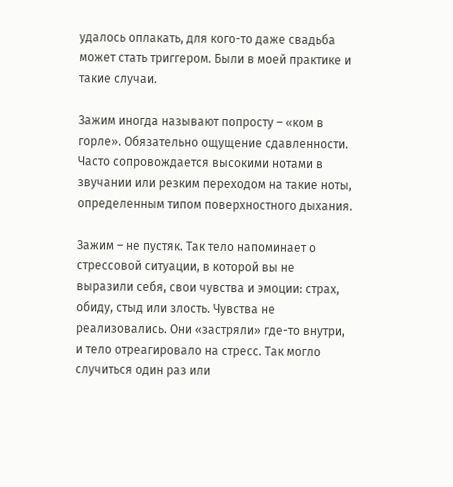удалось оплакать, для кого-то даже свадьба может стать триггером. Были в моей практике и такие случаи.

Зажим иногда называют попросту – «ком в горле». Обязательно ощущение сдавленности. Часто сопровождается высокими нотами в звучании или резким переходом на такие ноты, определенным типом поверхностного дыхания.

Зажим – не пустяк. Так тело напоминает о стрессовой ситуации, в которой вы не выразили себя, свои чувства и эмоции: страх, обиду, стыд или злость. Чувства не реализовались. Они «застряли» где-то внутри, и тело отреагировало на стресс. Так могло случиться один раз или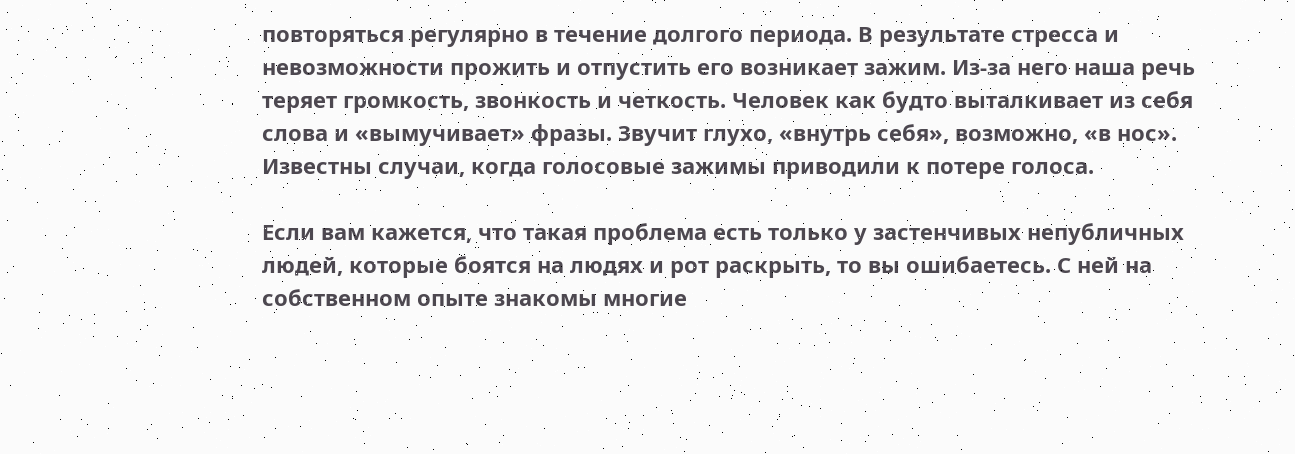повторяться регулярно в течение долгого периода. В результате стресса и невозможности прожить и отпустить его возникает зажим. Из-за него наша речь теряет громкость, звонкость и четкость. Человек как будто выталкивает из себя слова и «вымучивает» фразы. Звучит глухо, «внутрь себя», возможно, «в нос». Известны случаи, когда голосовые зажимы приводили к потере голоса.

Если вам кажется, что такая проблема есть только у застенчивых непубличных людей, которые боятся на людях и рот раскрыть, то вы ошибаетесь. С ней на собственном опыте знакомы многие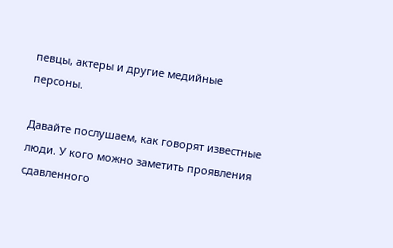певцы, актеры и другие медийные персоны.

Давайте послушаем, как говорят известные люди. У кого можно заметить проявления сдавленного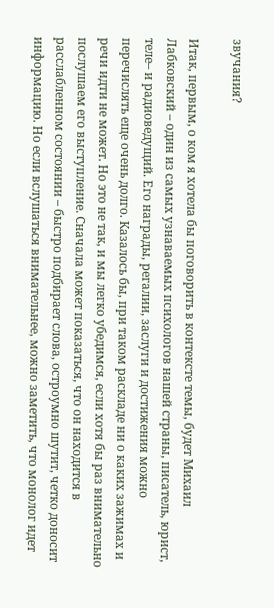звучания?

Итак, первым, о ком я хотела бы поговорить в контексте темы, будет Михаил Лабковский – один из самых узнаваемых психологов нашей страны, писатель, юрист, теле– и радиоведущий. Его награды, регалии, заслуги и достижения можно перечислять еще очень долго. Казалось бы, при таком раскладе ни о каких зажимах и речи идти не может. Но это не так, и мы легко убедимся, если хотя бы раз внимательно послушаем его выступление. Сначала может показаться, что он находится в расслабленном состоянии – быстро подбирает слова, остроумно шутит, четко доносит информацию. Но если вслушаться внимательнее, можно заметить, что монолог идет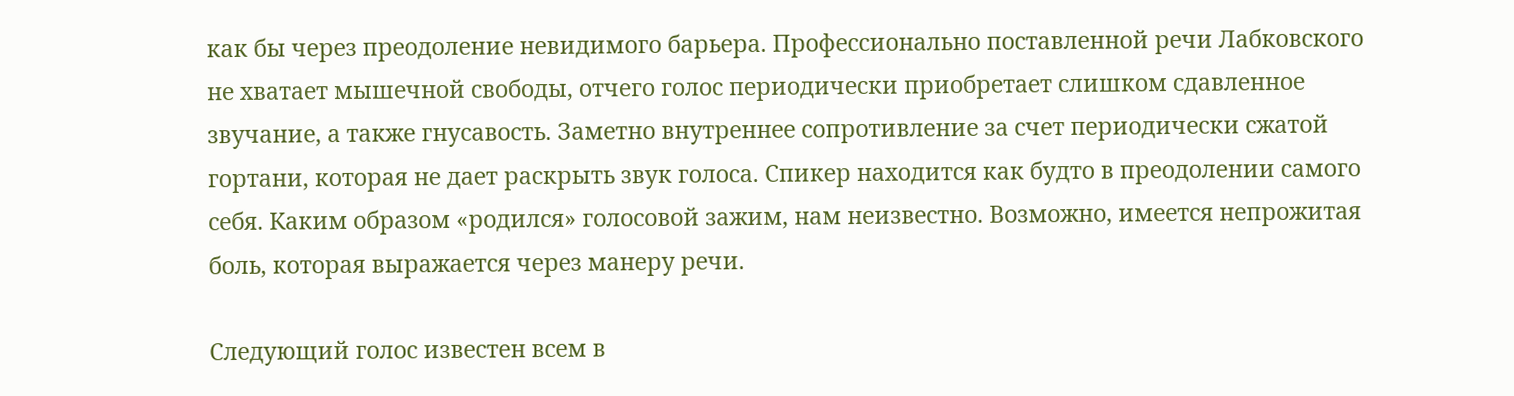как бы через преодоление невидимого барьера. Профессионально поставленной речи Лабковского не хватает мышечной свободы, отчего голос периодически приобретает слишком сдавленное звучание, а также гнусавость. Заметно внутреннее сопротивление за счет периодически сжатой гортани, которая не дает раскрыть звук голоса. Спикер находится как будто в преодолении самого себя. Каким образом «родился» голосовой зажим, нам неизвестно. Возможно, имеется непрожитая боль, которая выражается через манеру речи.

Следующий голос известен всем в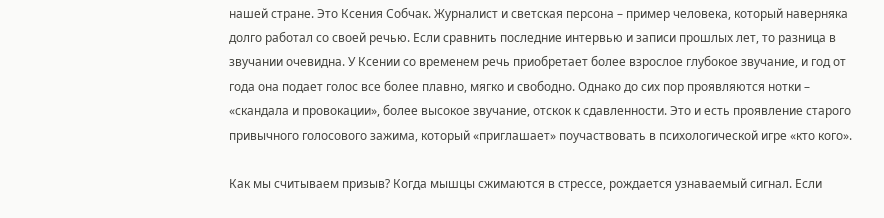нашей стране. Это Ксения Собчак. Журналист и светская персона – пример человека, который наверняка долго работал со своей речью. Если сравнить последние интервью и записи прошлых лет, то разница в звучании очевидна. У Ксении со временем речь приобретает более взрослое глубокое звучание, и год от года она подает голос все более плавно, мягко и свободно. Однако до сих пор проявляются нотки – «скандала и провокации», более высокое звучание, отскок к сдавленности. Это и есть проявление старого привычного голосового зажима, который «приглашает» поучаствовать в психологической игре «кто кого».

Как мы считываем призыв? Когда мышцы сжимаются в стрессе, рождается узнаваемый сигнал. Если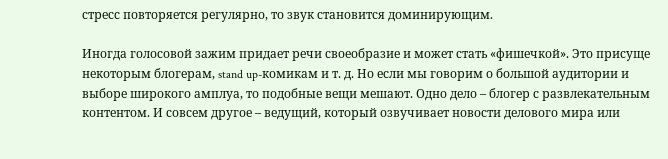стресс повторяется регулярно, то звук становится доминирующим.

Иногда голосовой зажим придает речи своеобразие и может стать «фишечкой». Это присуще некоторым блогерам, stand up-комикам и т. д. Но если мы говорим о большой аудитории и выборе широкого амплуа, то подобные вещи мешают. Одно дело – блогер с развлекательным контентом. И совсем другое – ведущий, который озвучивает новости делового мира или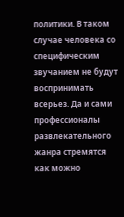политики. В таком случае человека со специфическим звучанием не будут воспринимать всерьез. Да и сами профессионалы развлекательного жанра стремятся как можно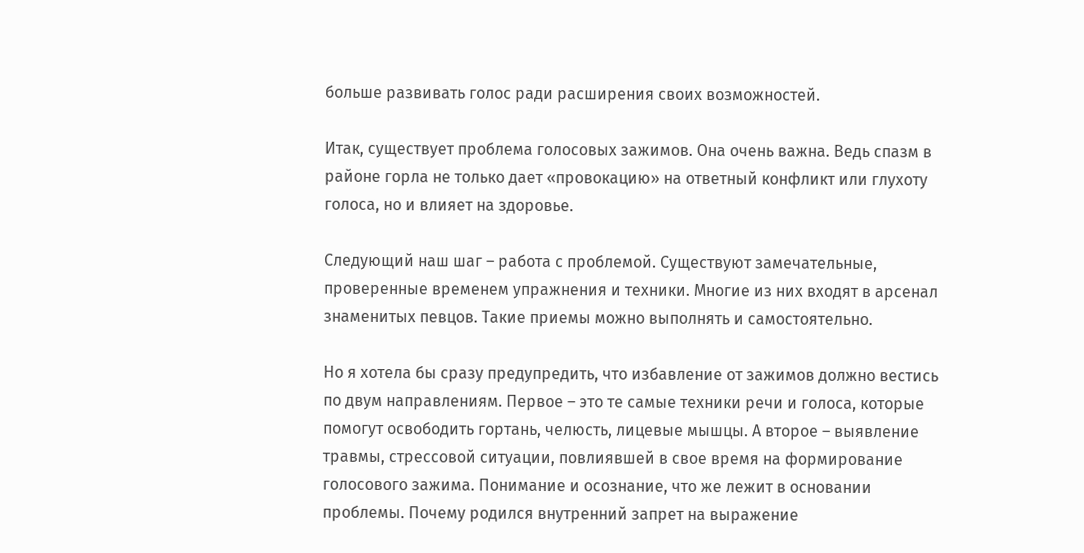больше развивать голос ради расширения своих возможностей.

Итак, существует проблема голосовых зажимов. Она очень важна. Ведь спазм в районе горла не только дает «провокацию» на ответный конфликт или глухоту голоса, но и влияет на здоровье.

Следующий наш шаг – работа с проблемой. Существуют замечательные, проверенные временем упражнения и техники. Многие из них входят в арсенал знаменитых певцов. Такие приемы можно выполнять и самостоятельно.

Но я хотела бы сразу предупредить, что избавление от зажимов должно вестись по двум направлениям. Первое – это те самые техники речи и голоса, которые помогут освободить гортань, челюсть, лицевые мышцы. А второе – выявление травмы, стрессовой ситуации, повлиявшей в свое время на формирование голосового зажима. Понимание и осознание, что же лежит в основании проблемы. Почему родился внутренний запрет на выражение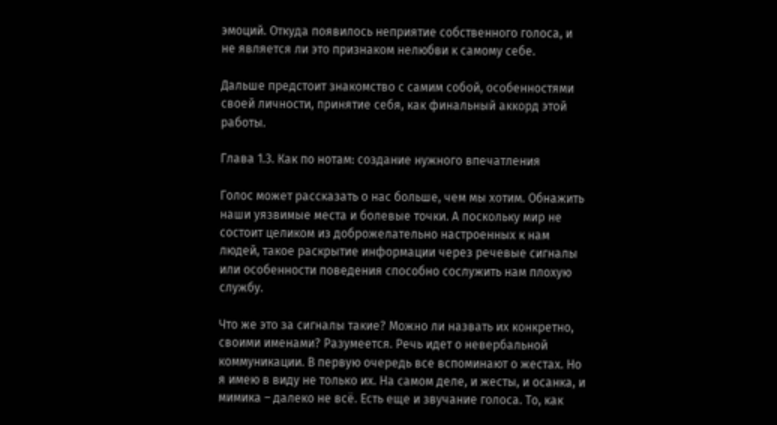эмоций. Откуда появилось неприятие собственного голоса, и не является ли это признаком нелюбви к самому себе.

Дальше предстоит знакомство с самим собой, особенностями своей личности, принятие себя, как финальный аккорд этой работы.

Глава 1.3. Как по нотам: создание нужного впечатления

Голос может рассказать о нас больше, чем мы хотим. Обнажить наши уязвимые места и болевые точки. А поскольку мир не состоит целиком из доброжелательно настроенных к нам людей, такое раскрытие информации через речевые сигналы или особенности поведения способно сослужить нам плохую службу.

Что же это за сигналы такие? Можно ли назвать их конкретно, своими именами? Разумеется. Речь идет о невербальной коммуникации. В первую очередь все вспоминают о жестах. Но я имею в виду не только их. На самом деле, и жесты, и осанка, и мимика – далеко не всё. Есть еще и звучание голоса. То, как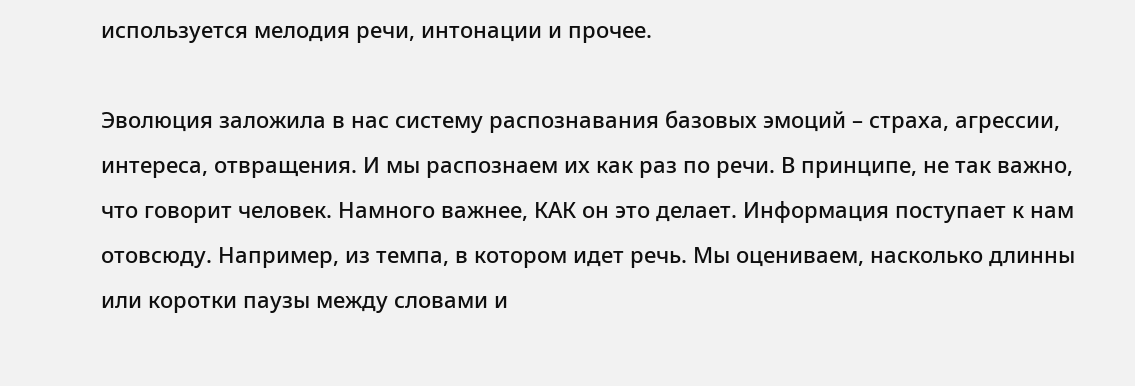используется мелодия речи, интонации и прочее.

Эволюция заложила в нас систему распознавания базовых эмоций – страха, агрессии, интереса, отвращения. И мы распознаем их как раз по речи. В принципе, не так важно, что говорит человек. Намного важнее, КАК он это делает. Информация поступает к нам отовсюду. Например, из темпа, в котором идет речь. Мы оцениваем, насколько длинны или коротки паузы между словами и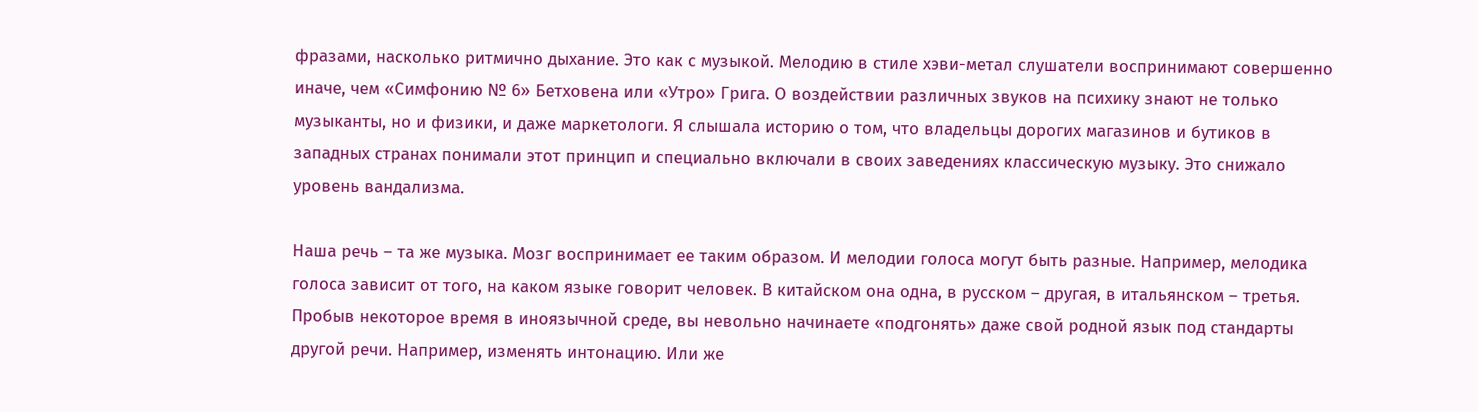фразами, насколько ритмично дыхание. Это как с музыкой. Мелодию в стиле хэви-метал слушатели воспринимают совершенно иначе, чем «Симфонию № 6» Бетховена или «Утро» Грига. О воздействии различных звуков на психику знают не только музыканты, но и физики, и даже маркетологи. Я слышала историю о том, что владельцы дорогих магазинов и бутиков в западных странах понимали этот принцип и специально включали в своих заведениях классическую музыку. Это снижало уровень вандализма.

Наша речь – та же музыка. Мозг воспринимает ее таким образом. И мелодии голоса могут быть разные. Например, мелодика голоса зависит от того, на каком языке говорит человек. В китайском она одна, в русском – другая, в итальянском – третья. Пробыв некоторое время в иноязычной среде, вы невольно начинаете «подгонять» даже свой родной язык под стандарты другой речи. Например, изменять интонацию. Или же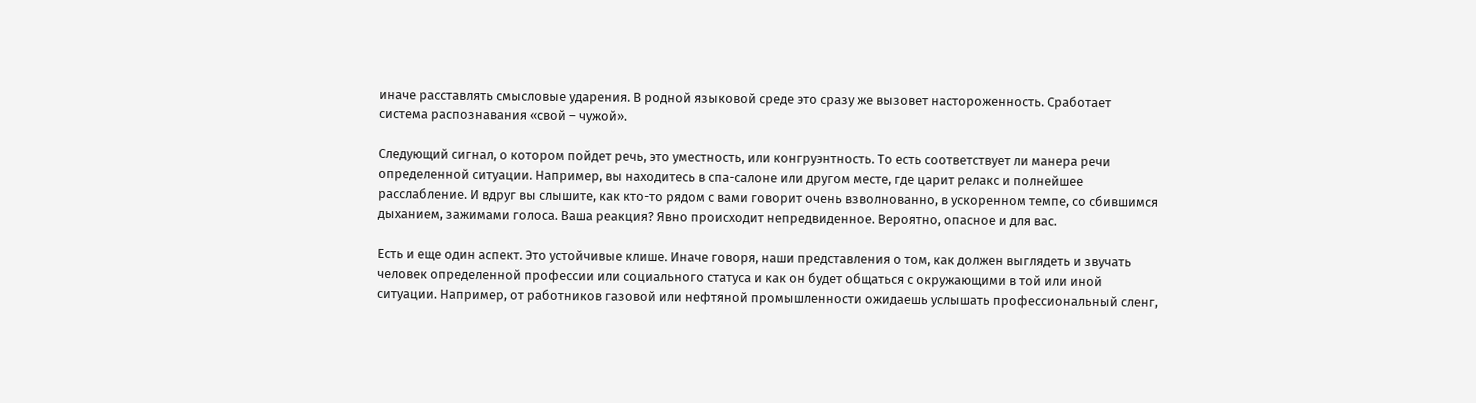иначе расставлять смысловые ударения. В родной языковой среде это сразу же вызовет настороженность. Сработает система распознавания «свой – чужой».

Следующий сигнал, о котором пойдет речь, это уместность, или конгруэнтность. То есть соответствует ли манера речи определенной ситуации. Например, вы находитесь в спа-салоне или другом месте, где царит релакс и полнейшее расслабление. И вдруг вы слышите, как кто-то рядом с вами говорит очень взволнованно, в ускоренном темпе, со сбившимся дыханием, зажимами голоса. Ваша реакция? Явно происходит непредвиденное. Вероятно, опасное и для вас.

Есть и еще один аспект. Это устойчивые клише. Иначе говоря, наши представления о том, как должен выглядеть и звучать человек определенной профессии или социального статуса и как он будет общаться с окружающими в той или иной ситуации. Например, от работников газовой или нефтяной промышленности ожидаешь услышать профессиональный сленг,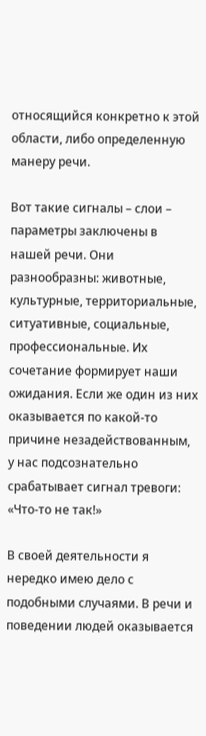относящийся конкретно к этой области, либо определенную манеру речи.

Вот такие сигналы – слои – параметры заключены в нашей речи. Они разнообразны: животные, культурные, территориальные, ситуативные, социальные, профессиональные. Их сочетание формирует наши ожидания. Если же один из них оказывается по какой-то причине незадействованным, у нас подсознательно срабатывает сигнал тревоги: «Что-то не так!»

В своей деятельности я нередко имею дело с подобными случаями. В речи и поведении людей оказывается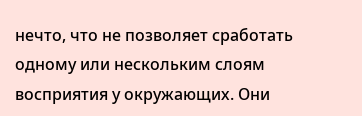нечто, что не позволяет сработать одному или нескольким слоям восприятия у окружающих. Они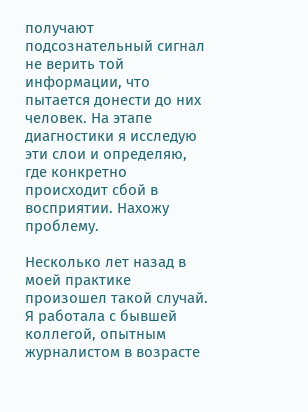получают подсознательный сигнал не верить той информации, что пытается донести до них человек. На этапе диагностики я исследую эти слои и определяю, где конкретно происходит сбой в восприятии. Нахожу проблему.

Несколько лет назад в моей практике произошел такой случай. Я работала с бывшей коллегой, опытным журналистом в возрасте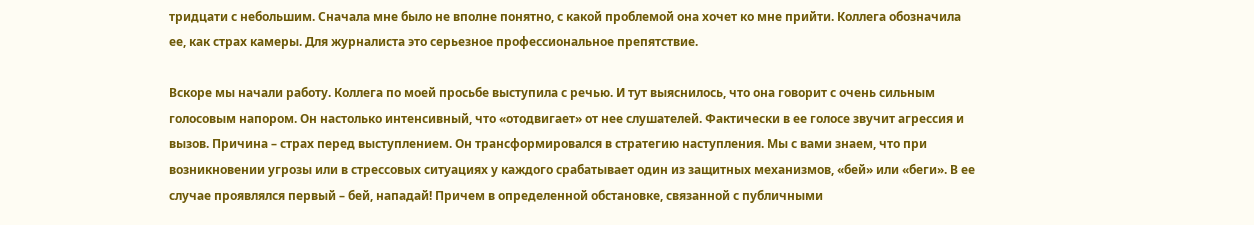тридцати с небольшим. Сначала мне было не вполне понятно, с какой проблемой она хочет ко мне прийти. Коллега обозначила ее, как страх камеры. Для журналиста это серьезное профессиональное препятствие.

Вскоре мы начали работу. Коллега по моей просьбе выступила с речью. И тут выяснилось, что она говорит с очень сильным голосовым напором. Он настолько интенсивный, что «отодвигает» от нее слушателей. Фактически в ее голосе звучит агрессия и вызов. Причина – страх перед выступлением. Он трансформировался в стратегию наступления. Мы с вами знаем, что при возникновении угрозы или в стрессовых ситуациях у каждого срабатывает один из защитных механизмов, «бей» или «беги». В ее случае проявлялся первый – бей, нападай! Причем в определенной обстановке, связанной с публичными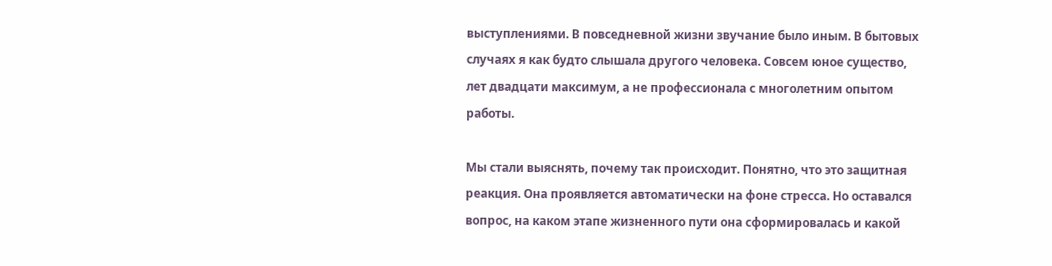выступлениями. В повседневной жизни звучание было иным. В бытовых случаях я как будто слышала другого человека. Совсем юное существо, лет двадцати максимум, а не профессионала с многолетним опытом работы.

Мы стали выяснять, почему так происходит. Понятно, что это защитная реакция. Она проявляется автоматически на фоне стресса. Но оставался вопрос, на каком этапе жизненного пути она сформировалась и какой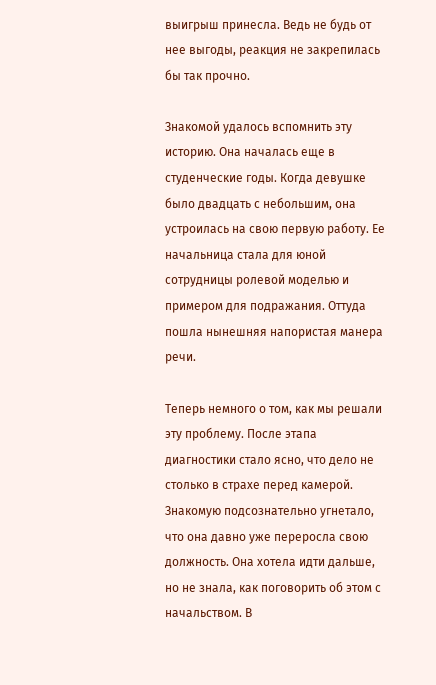выигрыш принесла. Ведь не будь от нее выгоды, реакция не закрепилась бы так прочно.

Знакомой удалось вспомнить эту историю. Она началась еще в студенческие годы. Когда девушке было двадцать с небольшим, она устроилась на свою первую работу. Ее начальница стала для юной сотрудницы ролевой моделью и примером для подражания. Оттуда пошла нынешняя напористая манера речи.

Теперь немного о том, как мы решали эту проблему. После этапа диагностики стало ясно, что дело не столько в страхе перед камерой. Знакомую подсознательно угнетало, что она давно уже переросла свою должность. Она хотела идти дальше, но не знала, как поговорить об этом с начальством. В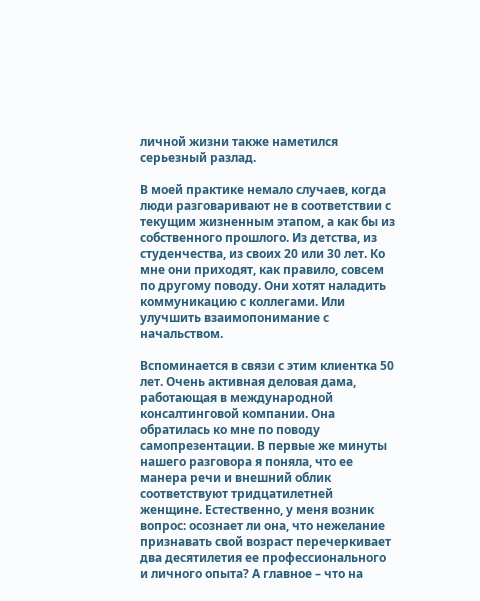личной жизни также наметился серьезный разлад.

В моей практике немало случаев, когда люди разговаривают не в соответствии с текущим жизненным этапом, а как бы из собственного прошлого. Из детства, из студенчества, из своих 20 или 30 лет. Ко мне они приходят, как правило, совсем по другому поводу. Они хотят наладить коммуникацию с коллегами. Или улучшить взаимопонимание с начальством.

Вспоминается в связи с этим клиентка 50 лет. Очень активная деловая дама, работающая в международной консалтинговой компании. Она обратилась ко мне по поводу самопрезентации. В первые же минуты нашего разговора я поняла, что ее манера речи и внешний облик соответствуют тридцатилетней женщине. Естественно, у меня возник вопрос: осознает ли она, что нежелание признавать свой возраст перечеркивает два десятилетия ее профессионального и личного опыта? А главное – что на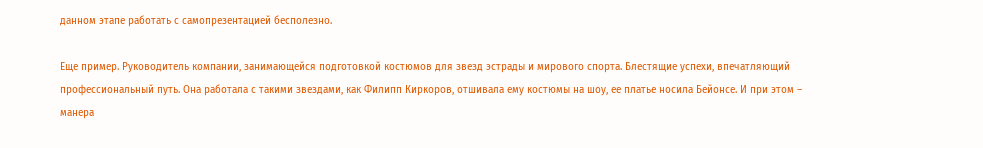данном этапе работать с самопрезентацией бесполезно.

Еще пример. Руководитель компании, занимающейся подготовкой костюмов для звезд эстрады и мирового спорта. Блестящие успехи, впечатляющий профессиональный путь. Она работала с такими звездами, как Филипп Киркоров, отшивала ему костюмы на шоу, ее платье носила Бейонсе. И при этом – манера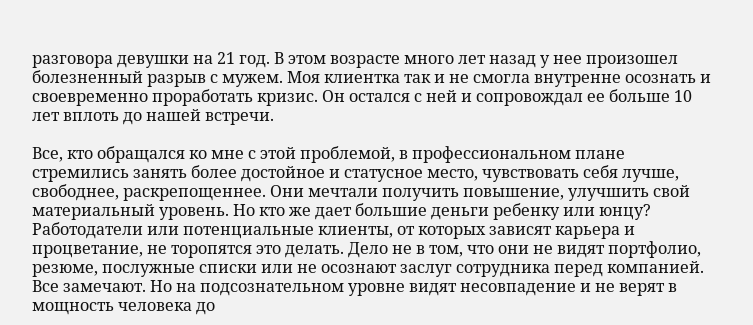разговора девушки на 21 год. В этом возрасте много лет назад у нее произошел болезненный разрыв с мужем. Моя клиентка так и не смогла внутренне осознать и своевременно проработать кризис. Он остался с ней и сопровождал ее больше 10 лет вплоть до нашей встречи.

Все, кто обращался ко мне с этой проблемой, в профессиональном плане стремились занять более достойное и статусное место, чувствовать себя лучше, свободнее, раскрепощеннее. Они мечтали получить повышение, улучшить свой материальный уровень. Но кто же дает большие деньги ребенку или юнцу? Работодатели или потенциальные клиенты, от которых зависят карьера и процветание, не торопятся это делать. Дело не в том, что они не видят портфолио, резюме, послужные списки или не осознают заслуг сотрудника перед компанией. Все замечают. Но на подсознательном уровне видят несовпадение и не верят в мощность человека до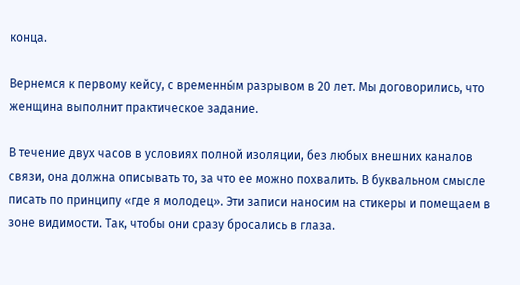конца.

Вернемся к первому кейсу, с временны́м разрывом в 20 лет. Мы договорились, что женщина выполнит практическое задание.

В течение двух часов в условиях полной изоляции, без любых внешних каналов связи, она должна описывать то, за что ее можно похвалить. В буквальном смысле писать по принципу «где я молодец». Эти записи наносим на стикеры и помещаем в зоне видимости. Так, чтобы они сразу бросались в глаза.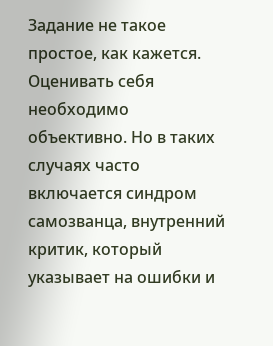Задание не такое простое, как кажется. Оценивать себя необходимо объективно. Но в таких случаях часто включается синдром самозванца, внутренний критик, который указывает на ошибки и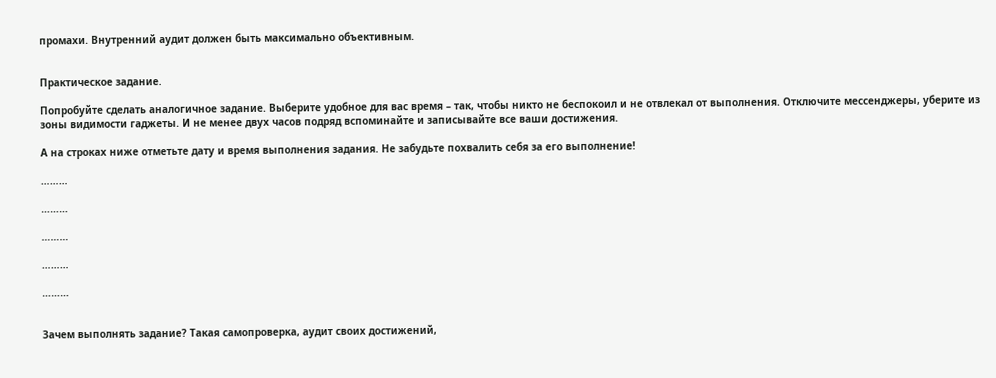промахи. Внутренний аудит должен быть максимально объективным.


Практическое задание.

Попробуйте сделать аналогичное задание. Выберите удобное для вас время – так, чтобы никто не беспокоил и не отвлекал от выполнения. Отключите мессенджеры, уберите из зоны видимости гаджеты. И не менее двух часов подряд вспоминайте и записывайте все ваши достижения.

А на строках ниже отметьте дату и время выполнения задания. Не забудьте похвалить себя за его выполнение!

………

………

………

………

………


Зачем выполнять задание? Такая самопроверка, аудит своих достижений,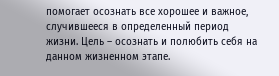помогает осознать все хорошее и важное, случившееся в определенный период жизни. Цель – осознать и полюбить себя на данном жизненном этапе.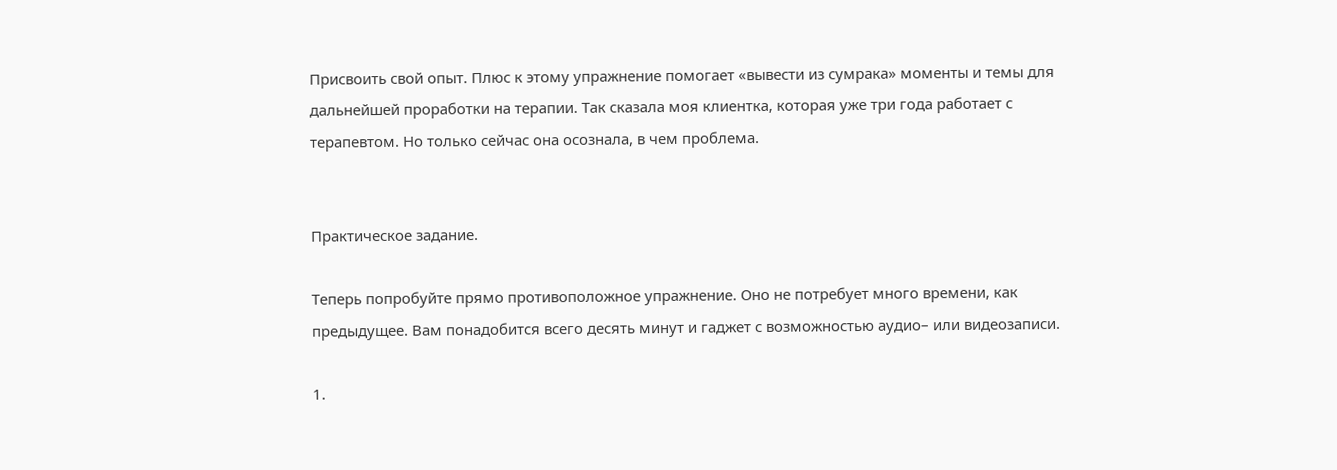Присвоить свой опыт. Плюс к этому упражнение помогает «вывести из сумрака» моменты и темы для дальнейшей проработки на терапии. Так сказала моя клиентка, которая уже три года работает с терапевтом. Но только сейчас она осознала, в чем проблема.


Практическое задание.

Теперь попробуйте прямо противоположное упражнение. Оно не потребует много времени, как предыдущее. Вам понадобится всего десять минут и гаджет с возможностью аудио– или видеозаписи.

1.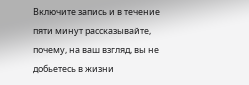Включите запись и в течение пяти минут рассказывайте, почему, на ваш взгляд, вы не добьетесь в жизни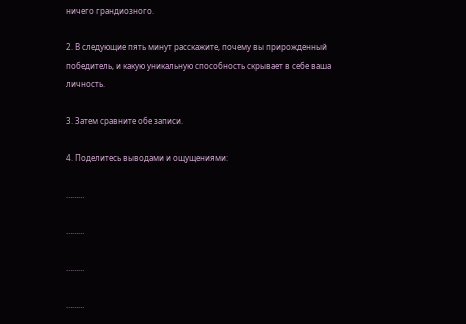ничего грандиозного.

2. В следующие пять минут расскажите, почему вы прирожденный победитель, и какую уникальную способность скрывает в себе ваша личность.

3. Затем сравните обе записи.

4. Поделитесь выводами и ощущениями:

………

………

………

………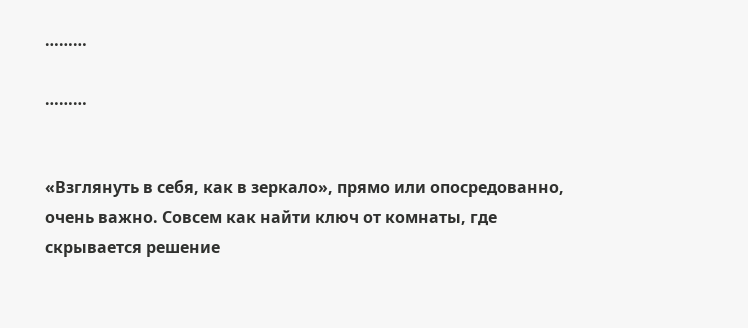………

………


«Взглянуть в себя, как в зеркало», прямо или опосредованно, очень важно. Совсем как найти ключ от комнаты, где скрывается решение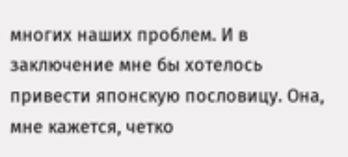многих наших проблем. И в заключение мне бы хотелось привести японскую пословицу. Она, мне кажется, четко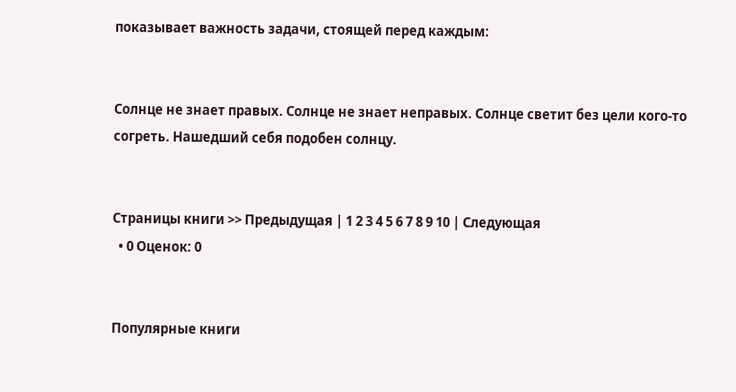показывает важность задачи, стоящей перед каждым:


Солнце не знает правых. Солнце не знает неправых. Солнце светит без цели кого-то согреть. Нашедший себя подобен солнцу.


Страницы книги >> Предыдущая | 1 2 3 4 5 6 7 8 9 10 | Следующая
  • 0 Оценок: 0


Популярные книги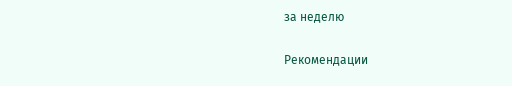за неделю


Рекомендации